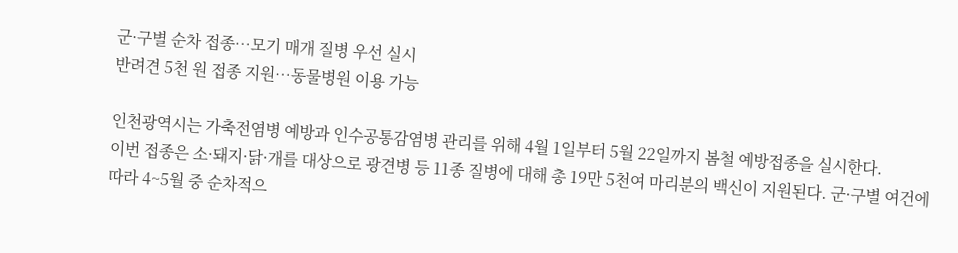군·구별 순차 접종…모기 매개 질병 우선 실시
반려견 5천 원 접종 지원…동물병원 이용 가능

인천광역시는 가축전염병 예방과 인수공통감염병 관리를 위해 4월 1일부터 5월 22일까지 봄철 예방접종을 실시한다.
이번 접종은 소·돼지·닭·개를 대상으로 광견병 등 11종 질병에 대해 총 19만 5천여 마리분의 백신이 지원된다. 군·구별 여건에 따라 4~5월 중 순차적으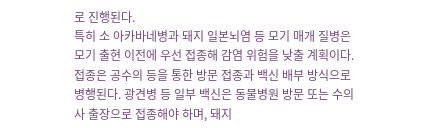로 진행된다.
특히 소 아카바네병과 돼지 일본뇌염 등 모기 매개 질병은 모기 출현 이전에 우선 접종해 감염 위험을 낮출 계획이다.
접종은 공수의 등을 통한 방문 접종과 백신 배부 방식으로 병행된다. 광견병 등 일부 백신은 동물병원 방문 또는 수의사 출장으로 접종해야 하며, 돼지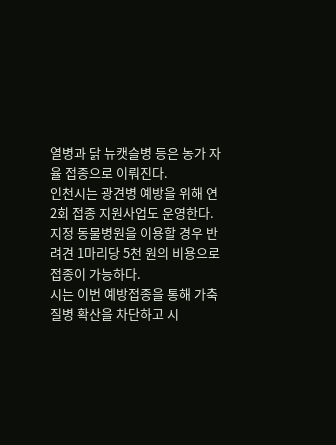열병과 닭 뉴캣슬병 등은 농가 자율 접종으로 이뤄진다.
인천시는 광견병 예방을 위해 연 2회 접종 지원사업도 운영한다. 지정 동물병원을 이용할 경우 반려견 1마리당 5천 원의 비용으로 접종이 가능하다.
시는 이번 예방접종을 통해 가축 질병 확산을 차단하고 시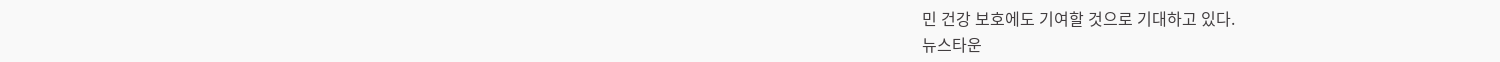민 건강 보호에도 기여할 것으로 기대하고 있다.
뉴스타운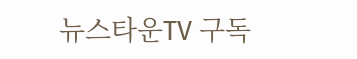뉴스타운TV 구독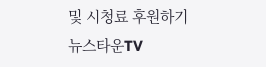및 시청료 후원하기
뉴스타운TV